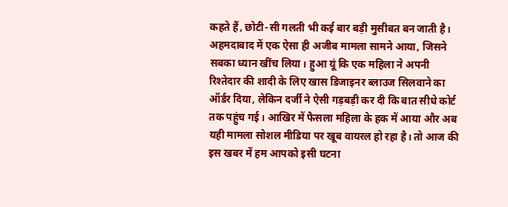कहते हैं, छोटी-सी गलती भी कई बार बड़ी मुसीबत बन जाती है। अहमदाबाद में एक ऐसा ही अजीब मामला सामने आया, जिसने सबका ध्यान खींच लिया। हुआ यूं कि एक महिला ने अपनी रिश्तेदार की शादी के लिए खास डिजाइनर ब्लाउज सिलवाने का ऑर्डर दिया, लेकिन दर्जी ने ऐसी गड़बड़ी कर दी कि बात सीधे कोर्ट तक पहुंच गई। आखिर में फैसला महिला के हक में आया और अब यही मामला सोशल मीडिया पर खूब वायरल हो रहा है। तो आज की इस खबर में हम आपको इसी घटना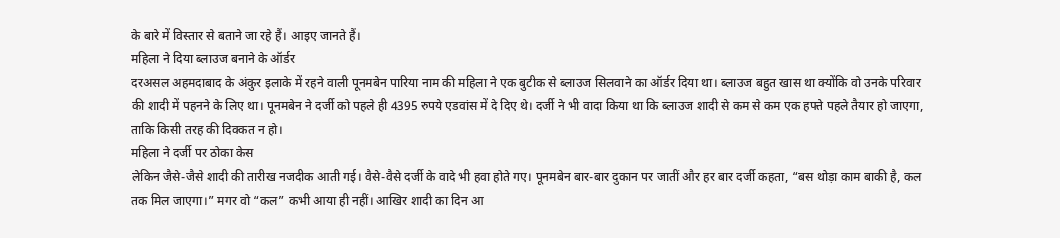के बारे में विस्तार से बताने जा रहे हैं। आइए जानते हैं।
महिला ने दिया ब्लाउज बनाने के ऑर्डर
दरअसल अहमदाबाद के अंकुर इलाके में रहने वाली पूनमबेन पारिया नाम की महिला ने एक बुटीक से ब्लाउज सिलवाने का ऑर्डर दिया था। ब्लाउज बहुत खास था क्योंकि वो उनके परिवार की शादी में पहनने के लिए था। पूनमबेन ने दर्जी को पहले ही 4395 रुपये एडवांस में दे दिए थे। दर्जी ने भी वादा किया था कि ब्लाउज शादी से कम से कम एक हफ्ते पहले तैयार हो जाएगा, ताकि किसी तरह की दिक्कत न हो।
महिला ने दर्जी पर ठोका केस
लेकिन जैसे-जैसे शादी की तारीख नजदीक आती गई। वैसे-वैसे दर्जी के वादे भी हवा होते गए। पूनमबेन बार-बार दुकान पर जातीं और हर बार दर्जी कहता, “बस थोड़ा काम बाकी है, कल तक मिल जाएगा।” मगर वो “कल” कभी आया ही नहीं। आखिर शादी का दिन आ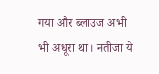गया और ब्लाउज अभी भी अधूरा था। नतीजा ये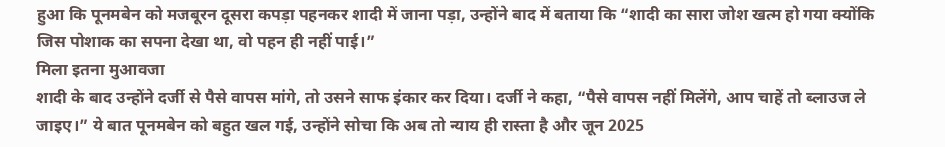हुआ कि पूनमबेन को मजबूरन दूसरा कपड़ा पहनकर शादी में जाना पड़ा, उन्होंने बाद में बताया कि “शादी का सारा जोश खत्म हो गया क्योंकि जिस पोशाक का सपना देखा था, वो पहन ही नहीं पाई।”
मिला इतना मुआवजा
शादी के बाद उन्होंने दर्जी से पैसे वापस मांगे, तो उसने साफ इंकार कर दिया। दर्जी ने कहा, “पैसे वापस नहीं मिलेंगे, आप चाहें तो ब्लाउज ले जाइए।” ये बात पूनमबेन को बहुत खल गई, उन्होंने सोचा कि अब तो न्याय ही रास्ता है और जून 2025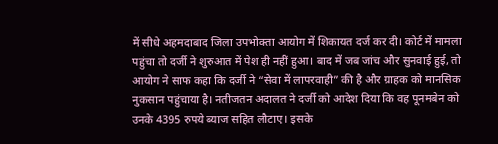में सीधे अहमदाबाद जिला उपभोक्ता आयोग में शिकायत दर्ज कर दी। कोर्ट में मामला पहुंचा तो दर्जी ने शुरुआत में पेश ही नहीं हुआ। बाद में जब जांच और सुनवाई हुई, तो आयोग ने साफ कहा कि दर्जी ने “सेवा में लापरवाही” की है और ग्राहक को मानसिक नुकसान पहुंचाया है। नतीजतन अदालत ने दर्जी को आदेश दिया कि वह पूनमबेन को उनके 4395 रुपये ब्याज सहित लौटाए। इसके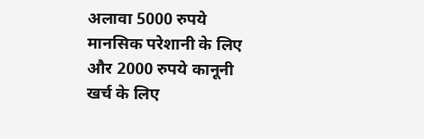अलावा 5000 रुपये मानसिक परेशानी के लिए और 2000 रुपये कानूनी खर्च के लिए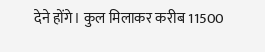देने होंगे। कुल मिलाकर करीब 11500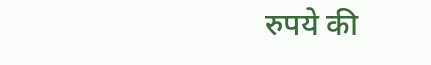रुपये की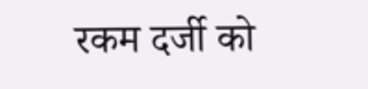रकम दर्जी को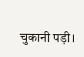चुकानी पड़ी।